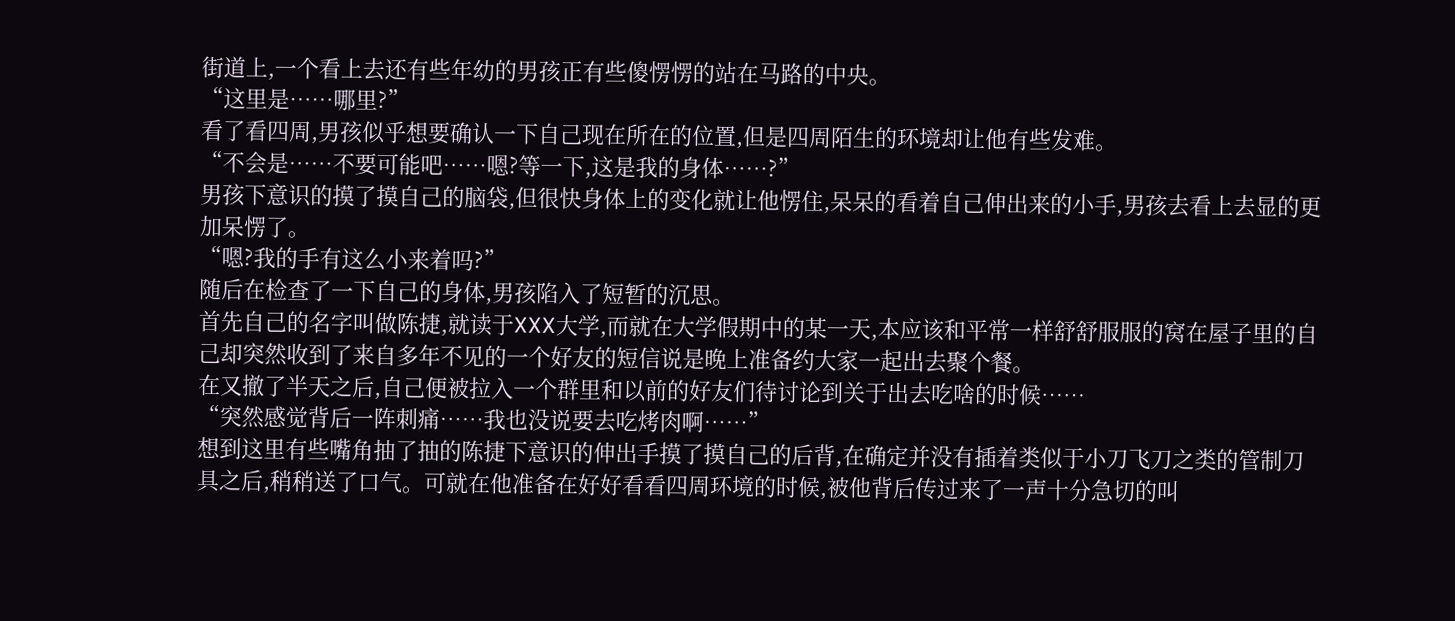街道上,一个看上去还有些年幼的男孩正有些傻愣愣的站在马路的中央。
“这里是……哪里?”
看了看四周,男孩似乎想要确认一下自己现在所在的位置,但是四周陌生的环境却让他有些发难。
“不会是……不要可能吧……嗯?等一下,这是我的身体……?”
男孩下意识的摸了摸自己的脑袋,但很快身体上的变化就让他愣住,呆呆的看着自己伸出来的小手,男孩去看上去显的更加呆愣了。
“嗯?我的手有这么小来着吗?”
随后在检查了一下自己的身体,男孩陷入了短暂的沉思。
首先自己的名字叫做陈捷,就读于XXX大学,而就在大学假期中的某一天,本应该和平常一样舒舒服服的窝在屋子里的自己却突然收到了来自多年不见的一个好友的短信说是晚上准备约大家一起出去聚个餐。
在又撤了半天之后,自己便被拉入一个群里和以前的好友们待讨论到关于出去吃啥的时候……
“突然感觉背后一阵刺痛……我也没说要去吃烤肉啊……”
想到这里有些嘴角抽了抽的陈捷下意识的伸出手摸了摸自己的后背,在确定并没有插着类似于小刀飞刀之类的管制刀具之后,稍稍送了口气。可就在他准备在好好看看四周环境的时候,被他背后传过来了一声十分急切的叫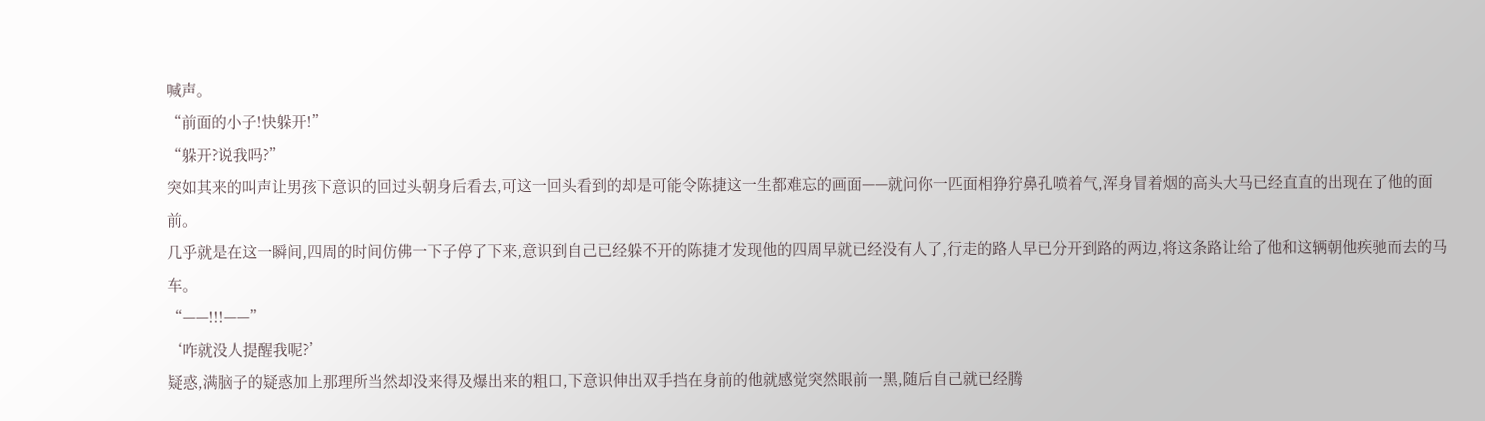喊声。
“前面的小子!快躲开!”
“躲开?说我吗?”
突如其来的叫声让男孩下意识的回过头朝身后看去,可这一回头看到的却是可能令陈捷这一生都难忘的画面——就问你一匹面相狰狞鼻孔喷着气,浑身冒着烟的高头大马已经直直的出现在了他的面前。
几乎就是在这一瞬间,四周的时间仿佛一下子停了下来,意识到自己已经躲不开的陈捷才发现他的四周早就已经没有人了,行走的路人早已分开到路的两边,将这条路让给了他和这辆朝他疾驰而去的马车。
“——!!!——”
‘咋就没人提醒我呢?’
疑惑,满脑子的疑惑加上那理所当然却没来得及爆出来的粗口,下意识伸出双手挡在身前的他就感觉突然眼前一黑,随后自己就已经腾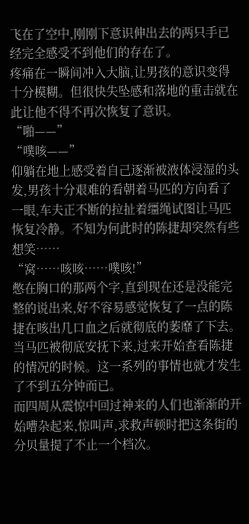飞在了空中,刚刚下意识伸出去的两只手已经完全感受不到他们的存在了。
疼痛在一瞬间冲入大脑,让男孩的意识变得十分模糊。但很快失坠感和落地的重击就在此让他不得不再次恢复了意识。
“啪——”
“噗咳——”
仰躺在地上感受着自己逐渐被液体浸湿的头发,男孩十分艰难的看朝着马匹的方向看了一眼,车夫正不断的拉扯着缰绳试图让马匹恢复冷静。不知为何此时的陈捷却突然有些想笑……
“窝……咳咳……噗咳!”
憋在胸口的那两个字,直到现在还是没能完整的说出来,好不容易感觉恢复了一点的陈捷在咳出几口血之后就彻底的萎靡了下去。
当马匹被彻底安抚下来,过来开始查看陈捷的情况的时候。这一系列的事情也就才发生了不到五分钟而已。
而四周从震惊中回过神来的人们也渐渐的开始嘈杂起来,惊叫声,求救声顿时把这条街的分贝量提了不止一个档次。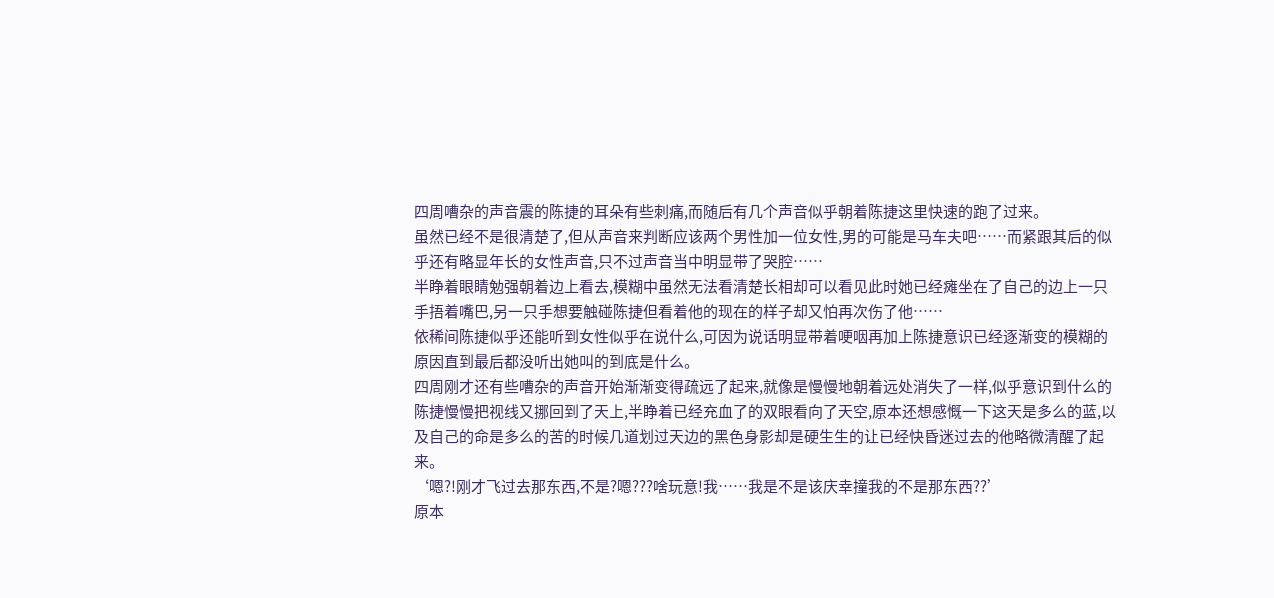四周嘈杂的声音震的陈捷的耳朵有些刺痛,而随后有几个声音似乎朝着陈捷这里快速的跑了过来。
虽然已经不是很清楚了,但从声音来判断应该两个男性加一位女性,男的可能是马车夫吧……而紧跟其后的似乎还有略显年长的女性声音,只不过声音当中明显带了哭腔……
半睁着眼睛勉强朝着边上看去,模糊中虽然无法看清楚长相却可以看见此时她已经瘫坐在了自己的边上一只手捂着嘴巴,另一只手想要触碰陈捷但看着他的现在的样子却又怕再次伤了他……
依稀间陈捷似乎还能听到女性似乎在说什么,可因为说话明显带着哽咽再加上陈捷意识已经逐渐变的模糊的原因直到最后都没听出她叫的到底是什么。
四周刚才还有些嘈杂的声音开始渐渐变得疏远了起来,就像是慢慢地朝着远处消失了一样,似乎意识到什么的陈捷慢慢把视线又挪回到了天上,半睁着已经充血了的双眼看向了天空,原本还想感慨一下这天是多么的蓝,以及自己的命是多么的苦的时候几道划过天边的黑色身影却是硬生生的让已经快昏迷过去的他略微清醒了起来。
‘嗯?!刚才飞过去那东西,不是?嗯???啥玩意!我……我是不是该庆幸撞我的不是那东西??’
原本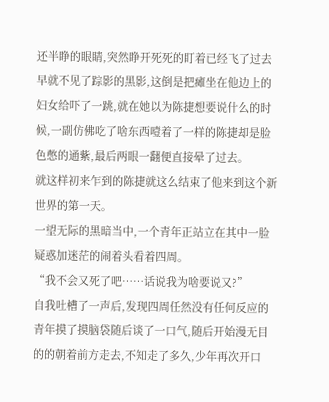还半睁的眼睛,突然睁开死死的盯着已经飞了过去早就不见了踪影的黑影,这倒是把瘫坐在他边上的妇女给吓了一跳,就在她以为陈捷想要说什么的时候,一副仿佛吃了啥东西噎着了一样的陈捷却是脸色憋的通紫,最后两眼一翻便直接晕了过去。
就这样初来乍到的陈捷就这么结束了他来到这个新世界的第一天。
一望无际的黑暗当中,一个青年正站立在其中一脸疑惑加迷茫的闹着头看着四周。
“我不会又死了吧……话说我为啥要说又?”
自我吐槽了一声后,发现四周任然没有任何反应的青年摸了摸脑袋随后谈了一口气,随后开始漫无目的的朝着前方走去,不知走了多久,少年再次开口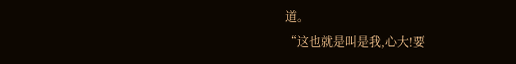道。
“这也就是叫是我,心大!要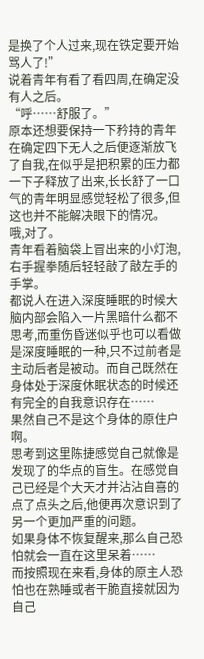是换了个人过来,现在铁定要开始骂人了!”
说着青年有看了看四周,在确定没有人之后。
“呼……舒服了。”
原本还想要保持一下矜持的青年在确定四下无人之后便逐渐放飞了自我,在似乎是把积累的压力都一下子释放了出来,长长舒了一口气的青年明显感觉轻松了很多,但这也并不能解决眼下的情况。
哦,对了。
青年看着脑袋上冒出来的小灯泡,右手握拳随后轻轻敲了敲左手的手掌。
都说人在进入深度睡眠的时候大脑内部会陷入一片黑暗什么都不思考,而重伤昏迷似乎也可以看做是深度睡眠的一种,只不过前者是主动后者是被动。而自己既然在身体处于深度休眠状态的时候还有完全的自我意识存在……
果然自己不是这个身体的原住户啊。
思考到这里陈捷感觉自己就像是发现了的华点的盲生。在感觉自己已经是个大天才并沾沾自喜的点了点头之后,他便再次意识到了另一个更加严重的问题。
如果身体不恢复醒来,那么自己恐怕就会一直在这里呆着……
而按照现在来看,身体的原主人恐怕也在熟睡或者干脆直接就因为自己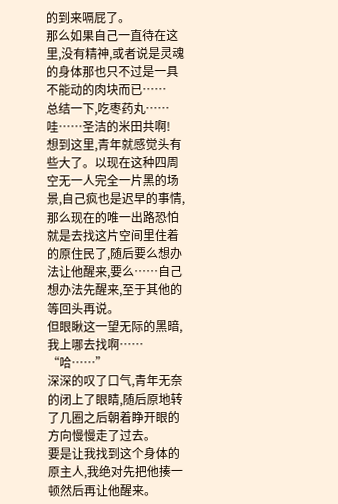的到来嗝屁了。
那么如果自己一直待在这里,没有精神,或者说是灵魂的身体那也只不过是一具不能动的肉块而已……
总结一下,吃枣药丸……
哇……圣洁的米田共啊!
想到这里,青年就感觉头有些大了。以现在这种四周空无一人完全一片黑的场景,自己疯也是迟早的事情,那么现在的唯一出路恐怕就是去找这片空间里住着的原住民了,随后要么想办法让他醒来,要么……自己想办法先醒来,至于其他的等回头再说。
但眼瞅这一望无际的黑暗,我上哪去找啊……
“哈……”
深深的叹了口气,青年无奈的闭上了眼睛,随后原地转了几圈之后朝着睁开眼的方向慢慢走了过去。
要是让我找到这个身体的原主人,我绝对先把他揍一顿然后再让他醒来。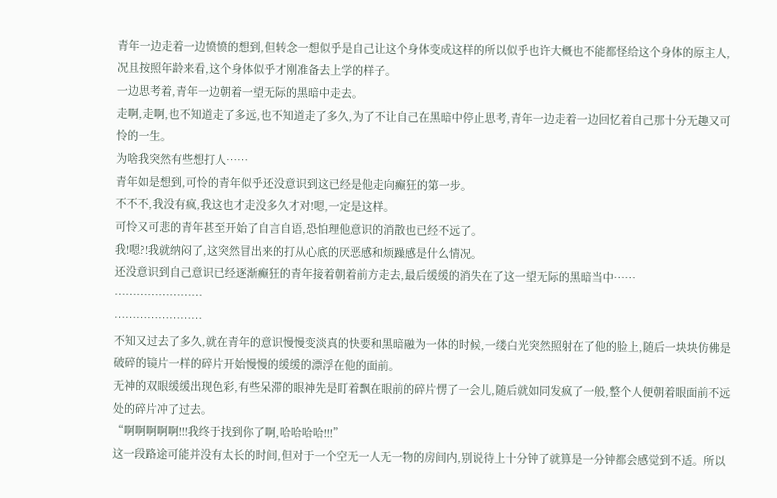青年一边走着一边愤愤的想到,但转念一想似乎是自己让这个身体变成这样的所以似乎也许大概也不能都怪给这个身体的原主人,况且按照年龄来看,这个身体似乎才刚准备去上学的样子。
一边思考着,青年一边朝着一望无际的黑暗中走去。
走啊,走啊,也不知道走了多远,也不知道走了多久,为了不让自己在黑暗中停止思考,青年一边走着一边回忆着自己那十分无趣又可怜的一生。
为啥我突然有些想打人……
青年如是想到,可怜的青年似乎还没意识到这已经是他走向癫狂的第一步。
不不不,我没有疯,我这也才走没多久才对!嗯,一定是这样。
可怜又可悲的青年甚至开始了自言自语,恐怕理他意识的消散也已经不远了。
我!嗯?!我就纳闷了,这突然冒出来的打从心底的厌恶感和烦躁感是什么情况。
还没意识到自己意识已经逐渐癫狂的青年接着朝着前方走去,最后缓缓的消失在了这一望无际的黑暗当中……
……………………
……………………
不知又过去了多久,就在青年的意识慢慢变淡真的快要和黑暗融为一体的时候,一缕白光突然照射在了他的脸上,随后一块块仿佛是破碎的镜片一样的碎片开始慢慢的缓缓的漂浮在他的面前。
无神的双眼缓缓出现色彩,有些呆滞的眼神先是盯着飘在眼前的碎片愣了一会儿,随后就如同发疯了一般,整个人便朝着眼面前不远处的碎片冲了过去。
“啊啊啊啊啊!!!我终于找到你了啊,哈哈哈哈!!!”
这一段路途可能并没有太长的时间,但对于一个空无一人无一物的房间内,别说待上十分钟了就算是一分钟都会感觉到不适。所以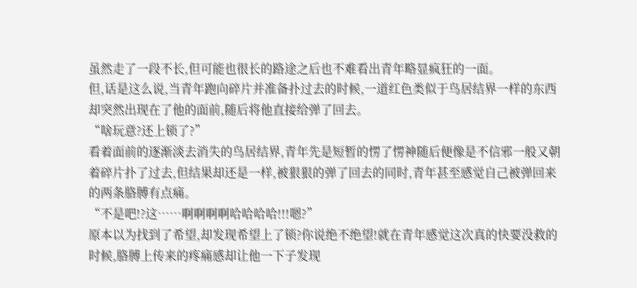虽然走了一段不长,但可能也很长的路途之后也不难看出青年略显疯狂的一面。
但,话是这么说,当青年跑向碎片并准备扑过去的时候,一道红色类似于鸟居结界一样的东西却突然出现在了他的面前,随后将他直接给弹了回去。
“啥玩意?还上锁了?”
看着面前的逐渐淡去消失的鸟居结界,青年先是短暂的愣了愣神随后便像是不信邪一般又朝着碎片扑了过去,但结果却还是一样,被狠狠的弹了回去的同时,青年甚至感觉自己被弹回来的两条胳膊有点痛。
“不是吧!?这……啊啊啊啊哈哈哈哈!!!嗯?”
原本以为找到了希望,却发现希望上了锁?你说绝不绝望!就在青年感觉这次真的快要没救的时候,胳膊上传来的疼痛感却让他一下子发现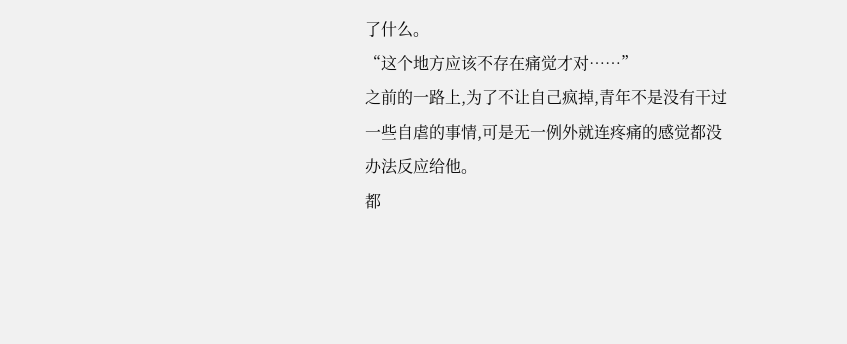了什么。
“这个地方应该不存在痛觉才对……”
之前的一路上,为了不让自己疯掉,青年不是没有干过一些自虐的事情,可是无一例外就连疼痛的感觉都没办法反应给他。
都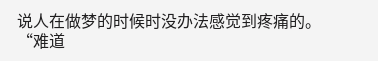说人在做梦的时候时没办法感觉到疼痛的。
“难道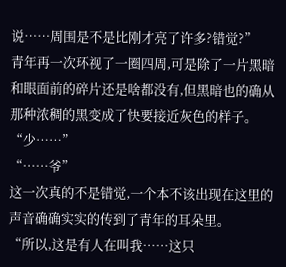说……周围是不是比刚才亮了许多?错觉?”
青年再一次环视了一圈四周,可是除了一片黑暗和眼面前的碎片还是啥都没有,但黑暗也的确从那种浓稠的黑变成了快要接近灰色的样子。
“少……”
“……爷”
这一次真的不是错觉,一个本不该出现在这里的声音确确实实的传到了青年的耳朵里。
“所以,这是有人在叫我……这只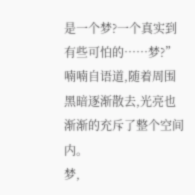是一个梦?一个真实到有些可怕的……梦?”
喃喃自语道,随着周围黑暗逐渐散去,光亮也渐渐的充斥了整个空间内。
梦,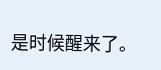是时候醒来了。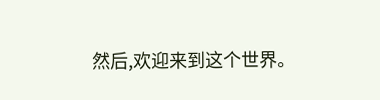然后,欢迎来到这个世界。